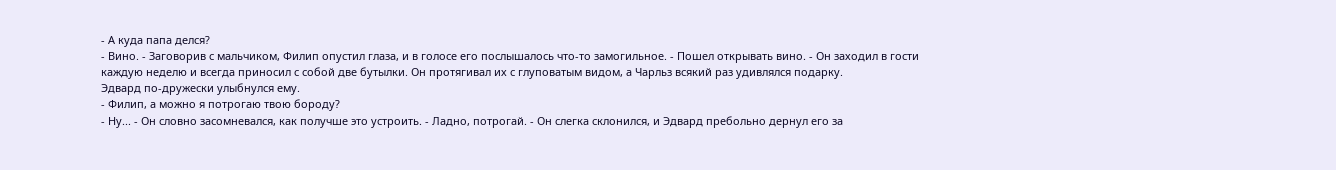- А куда папа делся?
- Вино. - Заговорив с мальчиком, Филип опустил глаза, и в голосе его послышалось что-то замогильное. - Пошел открывать вино. - Он заходил в гости каждую неделю и всегда приносил с собой две бутылки. Он протягивал их с глуповатым видом, а Чарльз всякий раз удивлялся подарку.
Эдвард по-дружески улыбнулся ему.
- Филип, а можно я потрогаю твою бороду?
- Ну... - Он словно засомневался, как получше это устроить. - Ладно, потрогай. - Он слегка склонился, и Эдвард пребольно дернул его за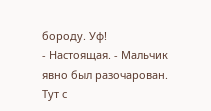бороду. Уф!
- Настоящая. - Мальчик явно был разочарован.
Тут с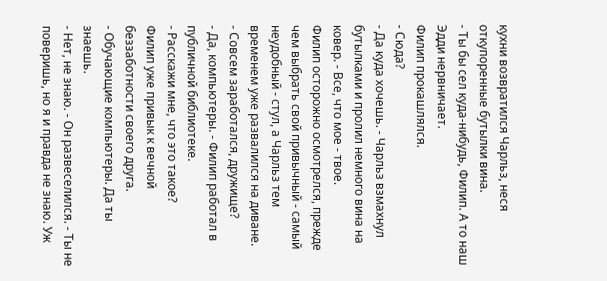кухни возвратился Чарльз, неся откупоренные бутылки вина.
- Ты бы сел куда-нибудь, Филип. А то наш Эдди нервничает.
Филип прокашлялся.
- Сюда?
- Да куда хочешь. - Чарльз взмахнул бутылками и пролил немного вина на ковер. - Все, что мое - твое.
Филип осторожно осмотрелся, прежде чем выбрать свой привычный - самый неудобный - стул, а Чарльз тем временем уже развалился на диване.
- Совсем заработался, дружище?
- Да, компьютеры. - Филип работал в публичной библиотеке.
- Расскажи мне, что это такое?
Филип уже привык к вечной беззаботности своего друга.
- Обучающие компьютеры. Да ты знаешь.
- Нет, не знаю. - Он развеселился. - Ты не поверишь, но я и правда не знаю. Уж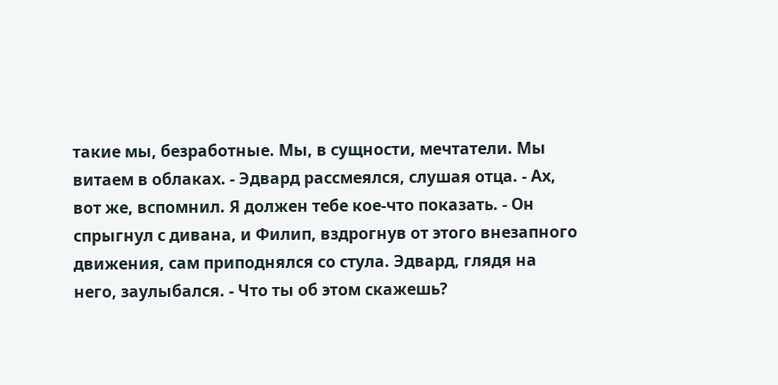такие мы, безработные. Мы, в сущности, мечтатели. Мы витаем в облаках. - Эдвард рассмеялся, слушая отца. - Ах, вот же, вспомнил. Я должен тебе кое-что показать. - Он спрыгнул с дивана, и Филип, вздрогнув от этого внезапного движения, сам приподнялся со стула. Эдвард, глядя на него, заулыбался. - Что ты об этом скажешь?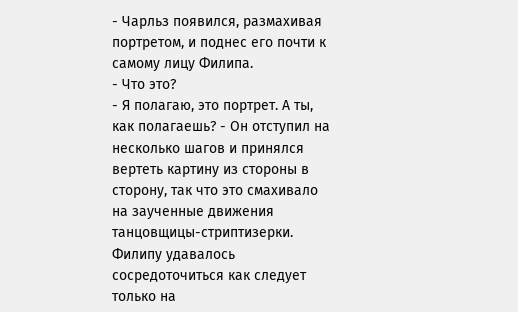- Чарльз появился, размахивая портретом, и поднес его почти к самому лицу Филипа.
- Что это?
- Я полагаю, это портрет. А ты, как полагаешь? - Он отступил на несколько шагов и принялся вертеть картину из стороны в сторону, так что это смахивало на заученные движения танцовщицы-стриптизерки. Филипу удавалось сосредоточиться как следует только на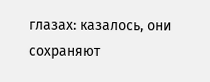глазах: казалось, они сохраняют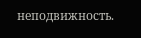неподвижность.